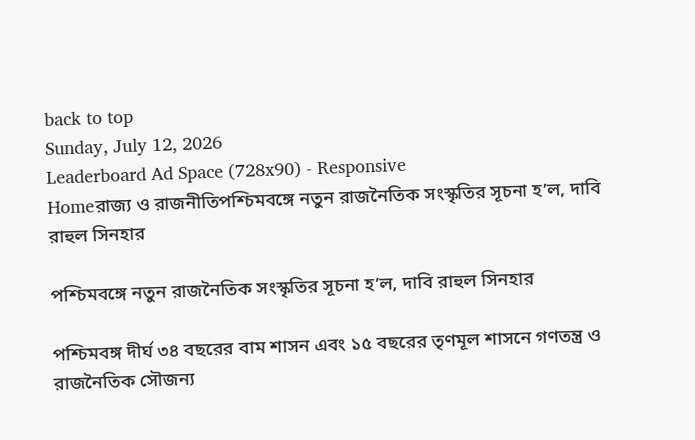back to top
Sunday, July 12, 2026
Leaderboard Ad Space (728x90) - Responsive
Homeরাজ্য ও রাজনীতিপশ্চিমবঙ্গে নতুন রাজনৈতিক সংস্কৃতির সূচনা হ’ল, দাবি রাহুল সিনহার

পশ্চিমবঙ্গে নতুন রাজনৈতিক সংস্কৃতির সূচনা হ’ল, দাবি রাহুল সিনহার

পশ্চিমবঙ্গ দীর্ঘ ৩৪ বছরের বাম শাসন এবং ১৫ বছরের তৃণমূল শাসনে গণতন্ত্র ও রাজনৈতিক সৌজন্য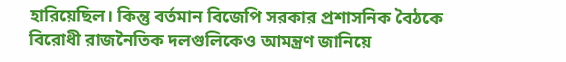হারিয়েছিল। কিন্তু বর্তমান বিজেপি সরকার প্রশাসনিক বৈঠকে বিরোধী রাজনৈতিক দলগুলিকেও আমন্ত্রণ জানিয়ে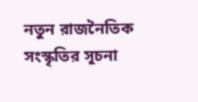নতুন রাজনৈতিক সংস্কৃতির সূচনা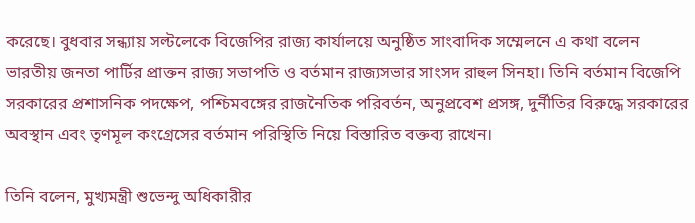করেছে। বুধবার সন্ধ্যায় সল্টলেকে বিজেপির রাজ্য কার্যালয়ে অনুষ্ঠিত সাংবাদিক সম্মেলনে এ কথা বলেন ভারতীয় জনতা পার্টির প্রাক্তন রাজ্য সভাপতি ও বর্তমান রাজ্যসভার সাংসদ রাহুল সিনহা। তিনি বর্তমান বিজেপি সরকারের প্রশাসনিক পদক্ষেপ, পশ্চিমবঙ্গের রাজনৈতিক পরিবর্তন, অনুপ্রবেশ প্রসঙ্গ, দুর্নীতির বিরুদ্ধে সরকারের অবস্থান এবং তৃণমূল কংগ্রেসের বর্তমান পরিস্থিতি নিয়ে বিস্তারিত বক্তব্য রাখেন।

তিনি বলেন, মুখ্যমন্ত্রী শুভেন্দু অধিকারীর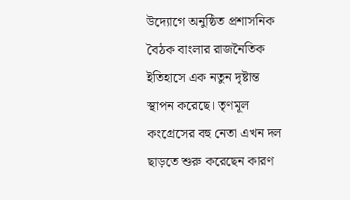উদ্যোগে অনুষ্ঠিত প্রশাসনিক বৈঠক বাংলার রাজনৈতিক ইতিহাসে এক নতুন দৃষ্টান্ত স্থাপন করেছে। তৃণমূল কংগ্রেসের বহু নেতা এখন দল ছাড়তে শুরু করেছেন কারণ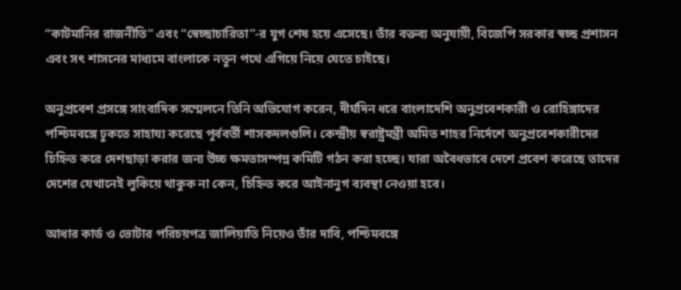“কাটমানির রাজনীতি” এবং “স্বেচ্ছাচারিতা”-র যুগ শেষ হয়ে এসেছে। তাঁর বক্তব্য অনুযায়ী, বিজেপি সরকার স্বচ্ছ প্রশাসন এবং সৎ শাসনের মাধ্যমে বাংলাকে নতুন পথে এগিয়ে নিয়ে যেতে চাইছে।

অনুপ্রবেশ প্রসঙ্গে সাংবাদিক সম্মেলনে তিনি অভিযোগ করেন, দীর্ঘদিন ধরে বাংলাদেশি অনুপ্রবেশকারী ও রোহিঙ্গাদের পশ্চিমবঙ্গে ঢুকতে সাহায্য করেছে পূর্ববর্তী শাসকদলগুলি। কেন্দ্রীয় স্বরাষ্ট্রমন্ত্রী অমিত শাহর নির্দেশে অনুপ্রবেশকারীদের চিহ্নিত করে দেশছাড়া করার জন্য উচ্চ ক্ষমতাসম্পন্ন কমিটি গঠন করা হচ্ছে। যারা অবৈধভাবে দেশে প্রবেশ করেছে তাদের দেশের যেখানেই লুকিয়ে থাকুক না কেন, চিহ্নিত করে আইনানুগ ব্যবস্থা নেওয়া হবে।

আধার কার্ড ও ভোটার পরিচয়পত্র জালিয়াতি নিয়েও তাঁর দাবি, পশ্চিমবঙ্গে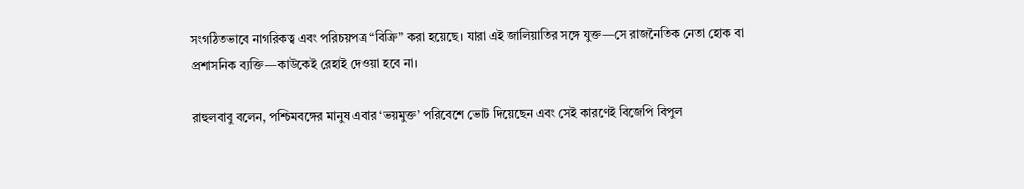সংগঠিতভাবে নাগরিকত্ব এবং পরিচয়পত্র “বিক্রি” করা হয়েছে। যারা এই জালিয়াতির সঙ্গে যুক্ত—সে রাজনৈতিক নেতা হোক বা প্রশাসনিক ব্যক্তি—কাউকেই রেহাই দেওয়া হবে না।

রাহুলবাবু বলেন, পশ্চিমবঙ্গের মানুষ এবার ‘ভয়মুক্ত’ পরিবেশে ভোট দিয়েছেন এবং সেই কারণেই বিজেপি বিপুল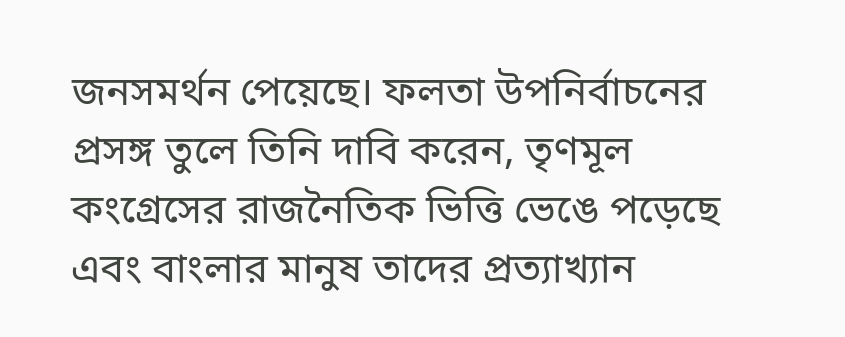জনসমর্থন পেয়েছে। ফলতা উপনির্বাচনের প্রসঙ্গ তুলে তিনি দাবি করেন, তৃণমূল কংগ্রেসের রাজনৈতিক ভিত্তি ভেঙে পড়েছে এবং বাংলার মানুষ তাদের প্রত্যাখ্যান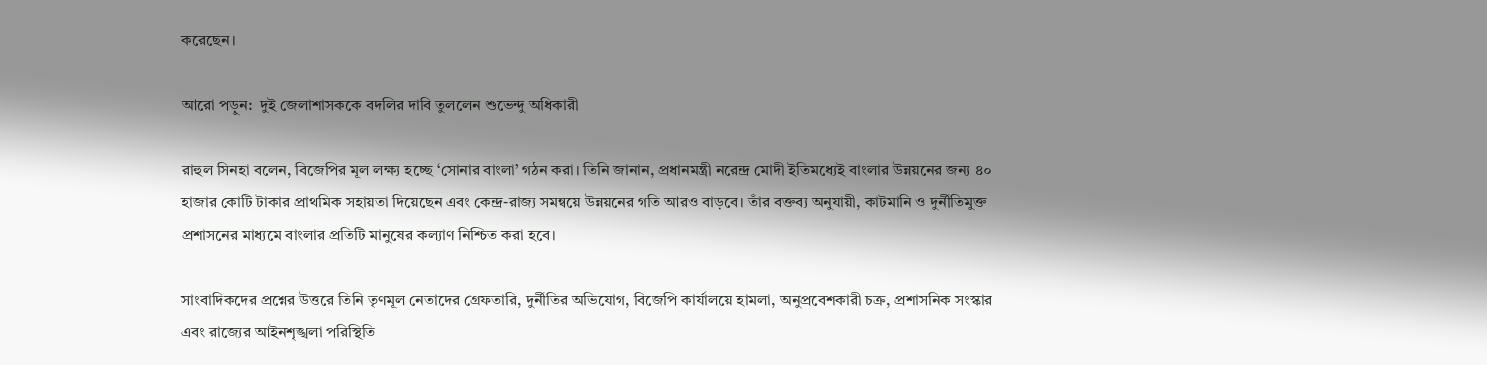করেছেন।

আরো পড়ুন:  দুই জেলাশাসককে বদলির দাবি তুললেন শুভেন্দু অধিকারী

রাহুল সিনহা বলেন, বিজেপির মূল লক্ষ্য হচ্ছে ‘সোনার বাংলা’ গঠন করা। তিনি জানান, প্রধানমন্ত্রী নরেন্দ্র মোদী ইতিমধ্যেই বাংলার উন্নয়নের জন্য ৪০ হাজার কোটি টাকার প্রাথমিক সহায়তা দিয়েছেন এবং কেন্দ্র-রাজ্য সমন্বয়ে উন্নয়নের গতি আরও বাড়বে। তাঁর বক্তব্য অনুযায়ী, কাটমানি ও দুর্নীতিমুক্ত প্রশাসনের মাধ্যমে বাংলার প্রতিটি মানুষের কল্যাণ নিশ্চিত করা হবে।

সাংবাদিকদের প্রশ্নের উত্তরে তিনি তৃণমূল নেতাদের গ্রেফতারি, দুর্নীতির অভিযোগ, বিজেপি কার্যালয়ে হামলা, অনুপ্রবেশকারী চক্র, প্রশাসনিক সংস্কার এবং রাজ্যের আইনশৃঙ্খলা পরিস্থিতি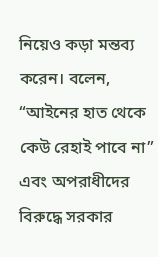নিয়েও কড়া মন্তব্য করেন। বলেন, “আইনের হাত থেকে কেউ রেহাই পাবে না” এবং অপরাধীদের বিরুদ্ধে সরকার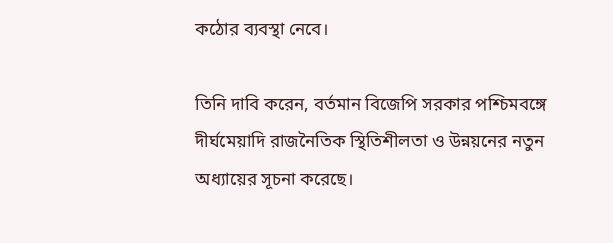কঠোর ব্যবস্থা নেবে।

তিনি দাবি করেন, বর্তমান বিজেপি সরকার পশ্চিমবঙ্গে দীর্ঘমেয়াদি রাজনৈতিক স্থিতিশীলতা ও উন্নয়নের নতুন অধ্যায়ের সূচনা করেছে।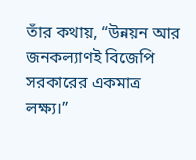তাঁর কথায়, “উন্নয়ন আর জনকল্যাণই বিজেপি সরকারের একমাত্র লক্ষ্য।”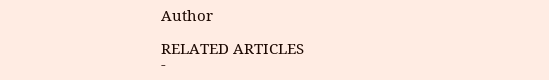Author

RELATED ARTICLES
-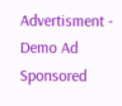Advertisment -
Demo Ad
Sponsored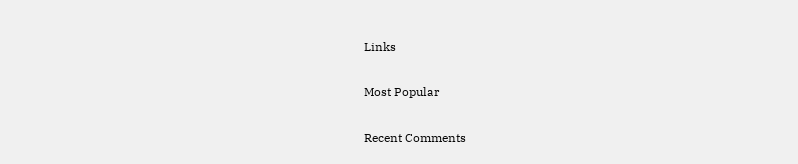Links

Most Popular

Recent Comments